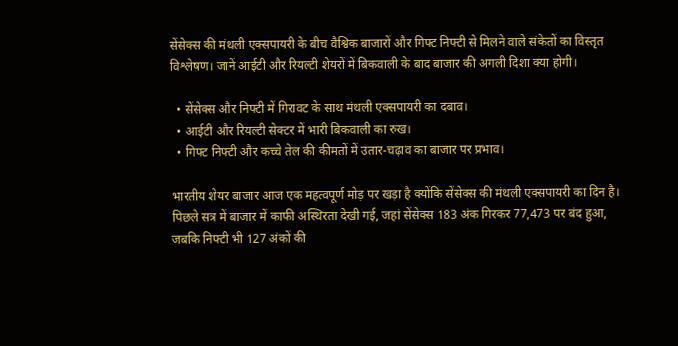सेंसेक्स की मंथली एक्सपायरी के बीच वैश्विक बाजारों और गिफ्ट निफ्टी से मिलने वाले संकेतों का विस्तृत विश्लेषण। जानें आईटी और रियल्टी शेयरों में बिकवाली के बाद बाजार की अगली दिशा क्या होगी।

  • सेंसेक्स और निफ्टी में गिरावट के साथ मंथली एक्सपायरी का दबाव।
  • आईटी और रियल्टी सेक्टर में भारी बिकवाली का रुख।
  • गिफ्ट निफ्टी और कच्चे तेल की कीमतों में उतार-चढ़ाव का बाजार पर प्रभाव।

भारतीय शेयर बाजार आज एक महत्वपूर्ण मोड़ पर खड़ा है क्योंकि सेंसेक्स की मंथली एक्सपायरी का दिन है। पिछले सत्र में बाजार में काफी अस्थिरता देखी गई, जहां सेंसेक्स 183 अंक गिरकर 77,473 पर बंद हुआ, जबकि निफ्टी भी 127 अंकों की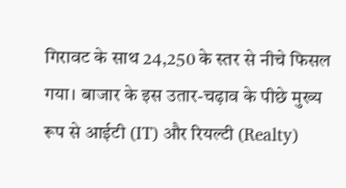गिरावट के साथ 24,250 के स्तर से नीचे फिसल गया। बाजार के इस उतार-चढ़ाव के पीछे मुख्य रूप से आईटी (IT) और रियल्टी (Realty)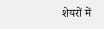शेयरों में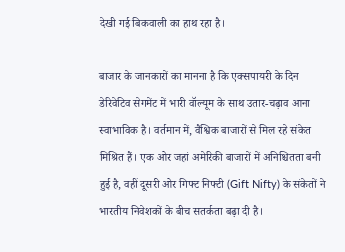देखी गई बिकवाली का हाथ रहा है।

बाजार के जानकारों का मानना है कि एक्सपायरी के दिन डेरिवेटिव सेगमेंट में भारी वॉल्यूम के साथ उतार-चढ़ाव आना स्वाभाविक है। वर्तमान में, वैश्विक बाजारों से मिल रहे संकेत मिश्रित हैं। एक ओर जहां अमेरिकी बाजारों में अनिश्चितता बनी हुई है, वहीं दूसरी ओर गिफ्ट निफ्टी (Gift Nifty) के संकेतों ने भारतीय निवेशकों के बीच सतर्कता बढ़ा दी है।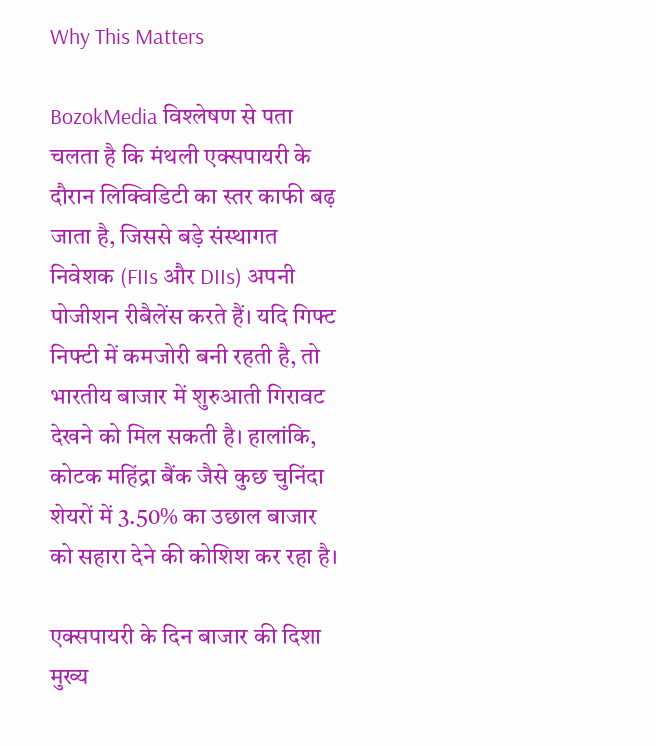Why This Matters

BozokMedia विश्लेषण से पता चलता है कि मंथली एक्सपायरी के दौरान लिक्विडिटी का स्तर काफी बढ़ जाता है, जिससे बड़े संस्थागत निवेशक (FIIs और DIIs) अपनी पोजीशन रीबैलेंस करते हैं। यदि गिफ्ट निफ्टी में कमजोरी बनी रहती है, तो भारतीय बाजार में शुरुआती गिरावट देखने को मिल सकती है। हालांकि, कोटक महिंद्रा बैंक जैसे कुछ चुनिंदा शेयरों में 3.50% का उछाल बाजार को सहारा देने की कोशिश कर रहा है।

एक्सपायरी के दिन बाजार की दिशा मुख्य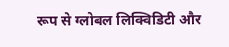रूप से ग्लोबल लिक्विडिटी और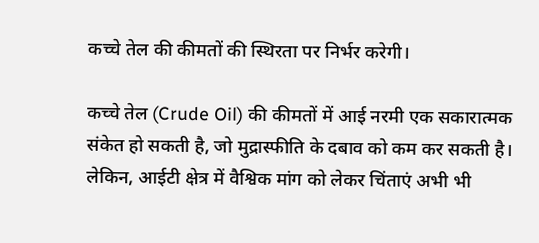कच्चे तेल की कीमतों की स्थिरता पर निर्भर करेगी।

कच्चे तेल (Crude Oil) की कीमतों में आई नरमी एक सकारात्मक संकेत हो सकती है, जो मुद्रास्फीति के दबाव को कम कर सकती है। लेकिन, आईटी क्षेत्र में वैश्विक मांग को लेकर चिंताएं अभी भी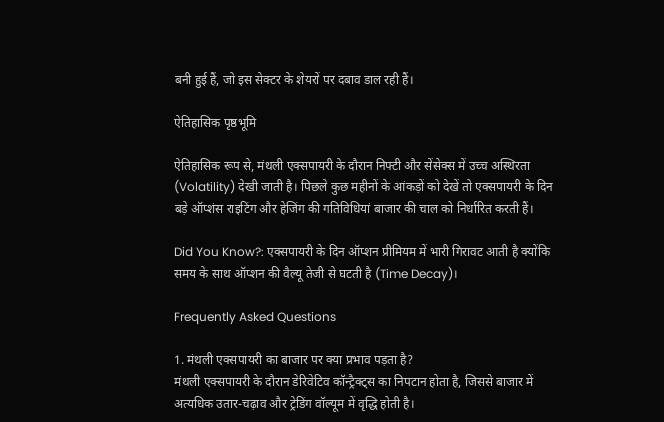बनी हुई हैं, जो इस सेक्टर के शेयरों पर दबाव डाल रही हैं।

ऐतिहासिक पृष्ठभूमि

ऐतिहासिक रूप से, मंथली एक्सपायरी के दौरान निफ्टी और सेंसेक्स में उच्च अस्थिरता (Volatility) देखी जाती है। पिछले कुछ महीनों के आंकड़ों को देखें तो एक्सपायरी के दिन बड़े ऑप्शंस राइटिंग और हेजिंग की गतिविधियां बाजार की चाल को निर्धारित करती हैं।

Did You Know?: एक्सपायरी के दिन ऑप्शन प्रीमियम में भारी गिरावट आती है क्योंकि समय के साथ ऑप्शन की वैल्यू तेजी से घटती है (Time Decay)।

Frequently Asked Questions

1. मंथली एक्सपायरी का बाजार पर क्या प्रभाव पड़ता है?
मंथली एक्सपायरी के दौरान डेरिवेटिव कॉन्ट्रैक्ट्स का निपटान होता है, जिससे बाजार में अत्यधिक उतार-चढ़ाव और ट्रेडिंग वॉल्यूम में वृद्धि होती है।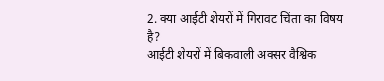2. क्या आईटी शेयरों में गिरावट चिंता का विषय है?
आईटी शेयरों में बिकवाली अक्सर वैश्विक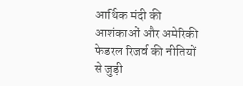आर्थिक मंदी की आशंकाओं और अमेरिकी फेडरल रिजर्व की नीतियों से जुड़ी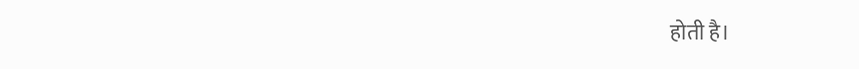होती है।